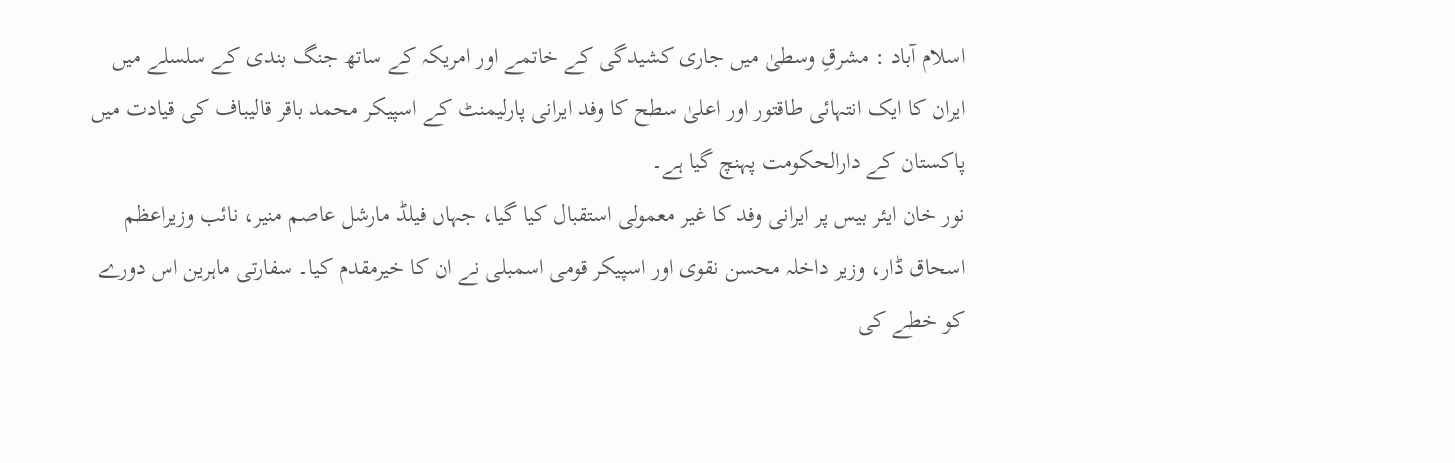اسلام آباد : مشرقِ وسطیٰ میں جاری کشیدگی کے خاتمے اور امریکہ کے ساتھ جنگ بندی کے سلسلے میں ایران کا ایک انتہائی طاقتور اور اعلیٰ سطح کا وفد ایرانی پارلیمنٹ کے اسپیکر محمد باقر قالیباف کی قیادت میں پاکستان کے دارالحکومت پہنچ گیا ہے۔
نور خان ایئر بیس پر ایرانی وفد کا غیر معمولی استقبال کیا گیا، جہاں فیلڈ مارشل عاصم منیر، نائب وزیراعظم اسحاق ڈار، وزیر داخلہ محسن نقوی اور اسپیکر قومی اسمبلی نے ان کا خیرمقدم کیا۔ سفارتی ماہرین اس دورے کو خطے کی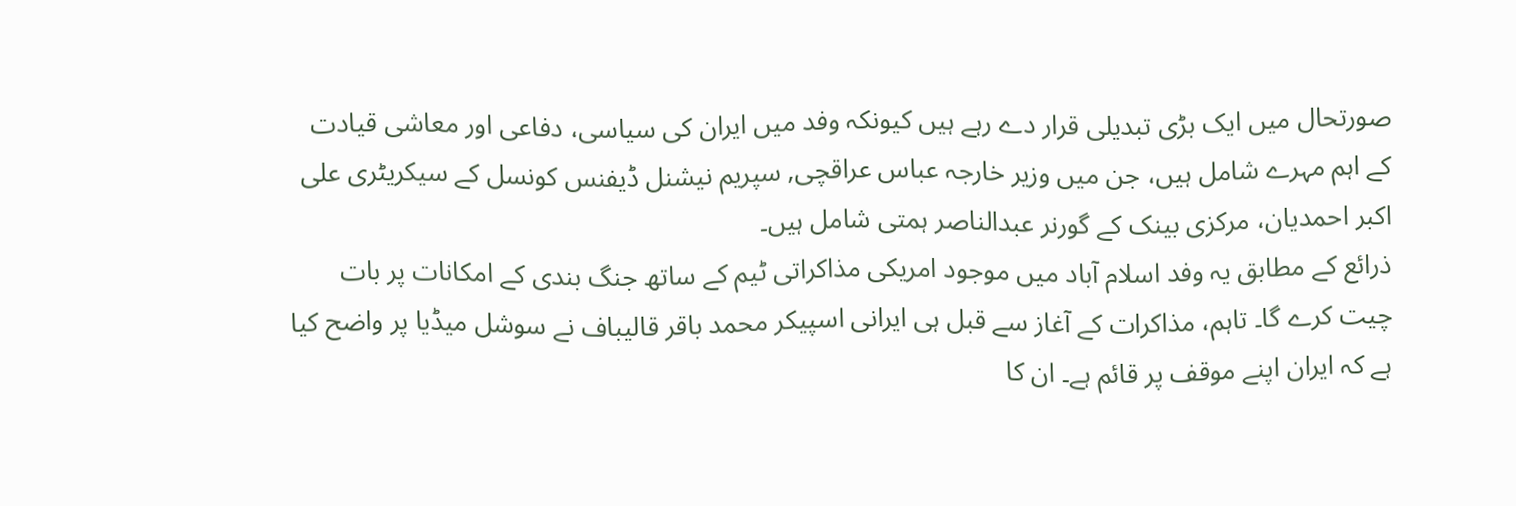صورتحال میں ایک بڑی تبدیلی قرار دے رہے ہیں کیونکہ وفد میں ایران کی سیاسی، دفاعی اور معاشی قیادت کے اہم مہرے شامل ہیں، جن میں وزیر خارجہ عباس عراقچی, سپریم نیشنل ڈیفنس کونسل کے سیکریٹری علی اکبر احمدیان، مرکزی بینک کے گورنر عبدالناصر ہمتی شامل ہیں۔
ذرائع کے مطابق یہ وفد اسلام آباد میں موجود امریکی مذاکراتی ٹیم کے ساتھ جنگ بندی کے امکانات پر بات چیت کرے گا۔ تاہم، مذاکرات کے آغاز سے قبل ہی ایرانی اسپیکر محمد باقر قالیباف نے سوشل میڈیا پر واضح کیا ہے کہ ایران اپنے موقف پر قائم ہے۔ ان کا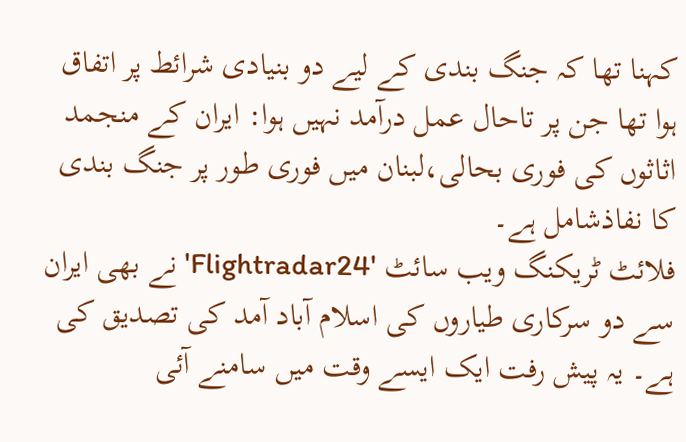کہنا تھا کہ جنگ بندی کے لیے دو بنیادی شرائط پر اتفاق ہوا تھا جن پر تاحال عمل درآمد نہیں ہوا: ایران کے منجمد اثاثوں کی فوری بحالی،لبنان میں فوری طور پر جنگ بندی کا نفاذشامل ہے۔
فلائٹ ٹریکنگ ویب سائٹ 'Flightradar24' نے بھی ایران سے دو سرکاری طیاروں کی اسلام آباد آمد کی تصدیق کی ہے۔ یہ پیش رفت ایک ایسے وقت میں سامنے آئی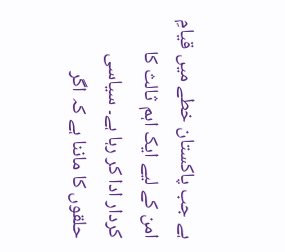ہے جب پاکستان خطے میں قیامِ امن کے لیے ایک اہم ثالث کا کردار ادا کر رہا ہے۔ سیاسی حلقوں کا ماننا ہے کہ اگر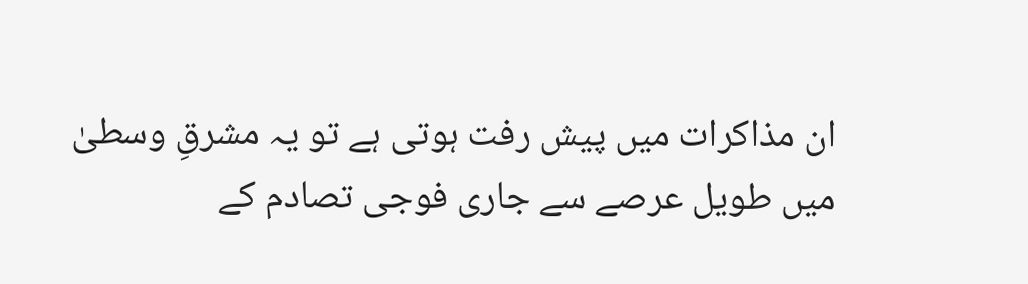ان مذاکرات میں پیش رفت ہوتی ہے تو یہ مشرقِ وسطیٰ میں طویل عرصے سے جاری فوجی تصادم کے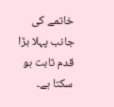خاتمے کی جانب پہلا بڑا قدم ثابت ہو سکتا ہے۔